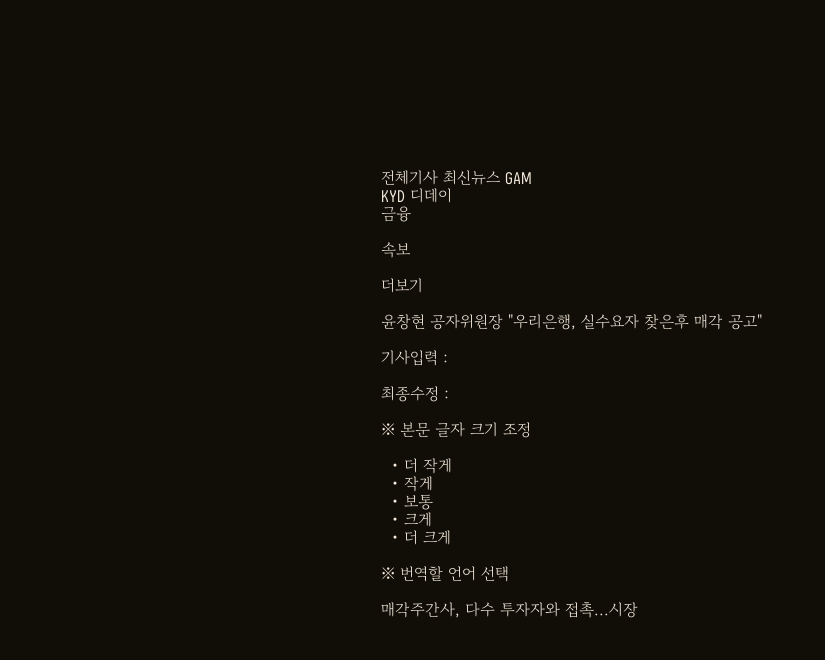전체기사 최신뉴스 GAM
KYD 디데이
금융

속보

더보기

윤창현 공자위원장 "우리은행, 실수요자 찾은후 매각 공고"

기사입력 :

최종수정 :

※ 본문 글자 크기 조정

  • 더 작게
  • 작게
  • 보통
  • 크게
  • 더 크게

※ 번역할 언어 선택

매각주간사, 다수 투자자와 접촉...시장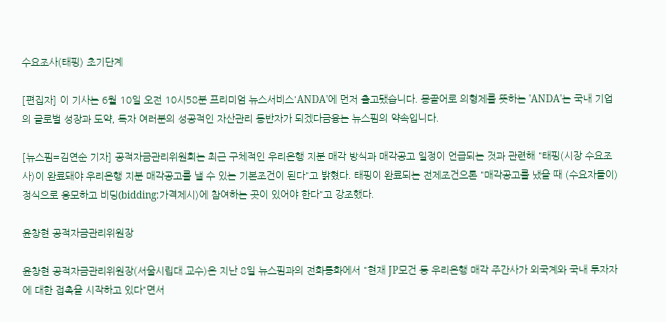수요조사(태핑) 초기단계

[편집자] 이 기사는 6월 10일 오전 10시58분 프리미엄 뉴스서비스'ANDA'에 먼저 출고됐습니다. 몽골어로 의형제를 뜻하는 'ANDA'는 국내 기업의 글로벌 성장과 도약, 독자 여러분의 성공적인 자산관리 동반자가 되겠다금융는 뉴스핌의 약속입니다.

[뉴스핌=김연순 기자] 공적자금관리위원회는 최근 구체적인 우리은행 지분 매각 방식과 매각공고 일정이 언급되는 것과 관련해 "태핑(시장 수요조사)이 완료돼야 우리은행 지분 매각공고를 낼 수 있는 기본조건이 된다"고 밝혔다. 태핑이 완료되는 전제조건으론 "매각공고를 냈을 때 (수요자들이) 정식으로 응모하고 비딩(bidding:가격제시)에 참여하는 곳이 있어야 한다"고 강조했다.

윤창현 공적자금관리위원장

윤창현 공적자금관리위원장(서울시립대 교수)은 지난 8일 뉴스핌과의 전화통화에서 "현재 JP모건 등 우리은행 매각 주간사가 외국계와 국내 투자자에 대한 접촉을 시작하고 있다"면서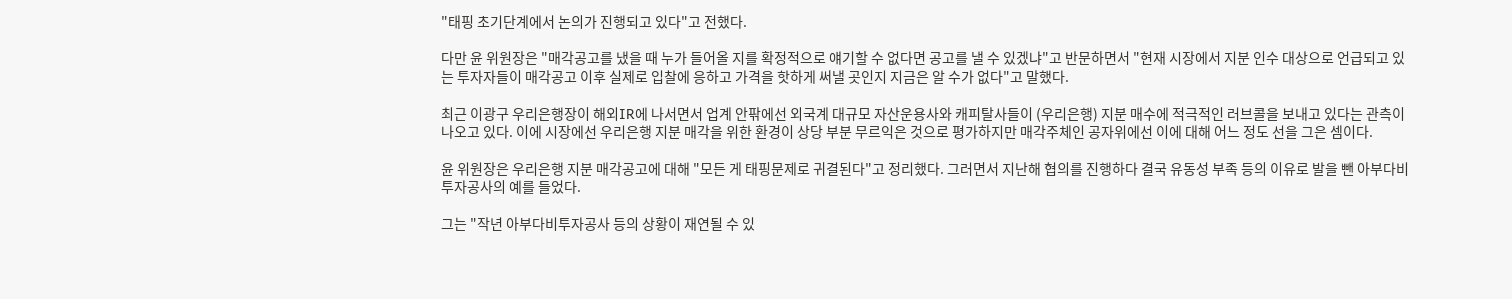"태핑 초기단계에서 논의가 진행되고 있다"고 전했다.

다만 윤 위원장은 "매각공고를 냈을 때 누가 들어올 지를 확정적으로 얘기할 수 없다면 공고를 낼 수 있겠냐"고 반문하면서 "현재 시장에서 지분 인수 대상으로 언급되고 있는 투자자들이 매각공고 이후 실제로 입찰에 응하고 가격을 핫하게 써낼 곳인지 지금은 알 수가 없다"고 말했다.

최근 이광구 우리은행장이 해외IR에 나서면서 업계 안팎에선 외국계 대규모 자산운용사와 캐피탈사들이 (우리은행) 지분 매수에 적극적인 러브콜을 보내고 있다는 관측이 나오고 있다. 이에 시장에선 우리은행 지분 매각을 위한 환경이 상당 부분 무르익은 것으로 평가하지만 매각주체인 공자위에선 이에 대해 어느 정도 선을 그은 셈이다.

윤 위원장은 우리은행 지분 매각공고에 대해 "모든 게 태핑문제로 귀결된다"고 정리했다. 그러면서 지난해 협의를 진행하다 결국 유동성 부족 등의 이유로 발을 뺀 아부다비투자공사의 예를 들었다.

그는 "작년 아부다비투자공사 등의 상황이 재연될 수 있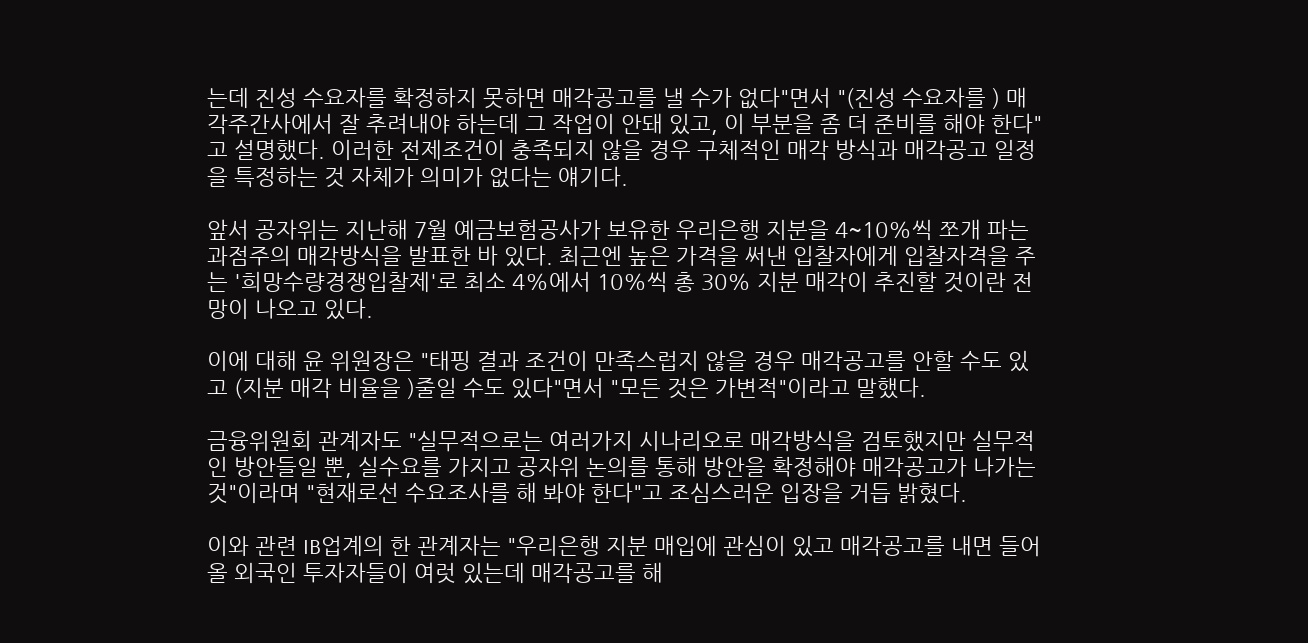는데 진성 수요자를 확정하지 못하면 매각공고를 낼 수가 없다"면서 "(진성 수요자를 ) 매각주간사에서 잘 추려내야 하는데 그 작업이 안돼 있고, 이 부분을 좀 더 준비를 해야 한다"고 설명했다. 이러한 전제조건이 충족되지 않을 경우 구체적인 매각 방식과 매각공고 일정을 특정하는 것 자체가 의미가 없다는 얘기다.

앞서 공자위는 지난해 7월 예금보험공사가 보유한 우리은행 지분을 4~10%씩 쪼개 파는 과점주의 매각방식을 발표한 바 있다. 최근엔 높은 가격을 써낸 입찰자에게 입찰자격을 주는 '희망수량경쟁입찰제'로 최소 4%에서 10%씩 총 30% 지분 매각이 추진할 것이란 전망이 나오고 있다.

이에 대해 윤 위원장은 "태핑 결과 조건이 만족스럽지 않을 경우 매각공고를 안할 수도 있고 (지분 매각 비율을 )줄일 수도 있다"면서 "모든 것은 가변적"이라고 말했다.

금융위원회 관계자도 "실무적으로는 여러가지 시나리오로 매각방식을 검토했지만 실무적인 방안들일 뿐, 실수요를 가지고 공자위 논의를 통해 방안을 확정해야 매각공고가 나가는 것"이라며 "현재로선 수요조사를 해 봐야 한다"고 조심스러운 입장을 거듭 밝혔다.

이와 관련 IB업계의 한 관계자는 "우리은행 지분 매입에 관심이 있고 매각공고를 내면 들어올 외국인 투자자들이 여럿 있는데 매각공고를 해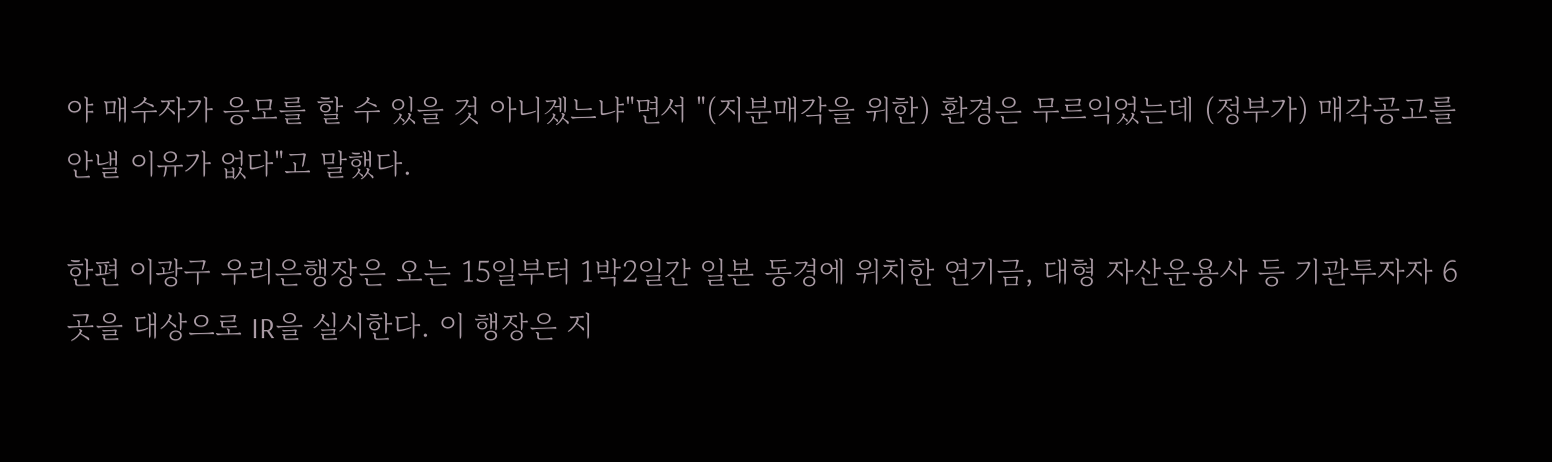야 매수자가 응모를 할 수 있을 것 아니겠느냐"면서 "(지분매각을 위한) 환경은 무르익었는데 (정부가) 매각공고를 안낼 이유가 없다"고 말했다.

한편 이광구 우리은행장은 오는 15일부터 1박2일간 일본 동경에 위치한 연기금, 대형 자산운용사 등 기관투자자 6곳을 대상으로 IR을 실시한다. 이 행장은 지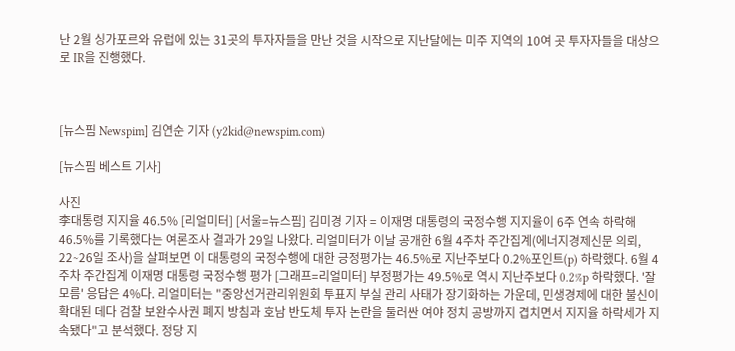난 2월 싱가포르와 유럽에 있는 31곳의 투자자들을 만난 것을 시작으로 지난달에는 미주 지역의 10여 곳 투자자들을 대상으로 IR을 진행했다.



[뉴스핌 Newspim] 김연순 기자 (y2kid@newspim.com)

[뉴스핌 베스트 기사]

사진
李대통령 지지율 46.5% [리얼미터] [서울=뉴스핌] 김미경 기자 = 이재명 대통령의 국정수행 지지율이 6주 연속 하락해 46.5%를 기록했다는 여론조사 결과가 29일 나왔다. 리얼미터가 이날 공개한 6월 4주차 주간집계(에너지경제신문 의뢰, 22∼26일 조사)을 살펴보면 이 대통령의 국정수행에 대한 긍정평가는 46.5%로 지난주보다 0.2%포인트(p) 하락했다. 6월 4주차 주간집계 이재명 대통령 국정수행 평가 [그래프=리얼미터] 부정평가는 49.5%로 역시 지난주보다 0.2%p 하락했다. '잘 모름' 응답은 4%다. 리얼미터는 "중앙선거관리위원회 투표지 부실 관리 사태가 장기화하는 가운데, 민생경제에 대한 불신이 확대된 데다 검찰 보완수사권 폐지 방침과 호남 반도체 투자 논란을 둘러싼 여야 정치 공방까지 겹치면서 지지율 하락세가 지속됐다"고 분석했다. 정당 지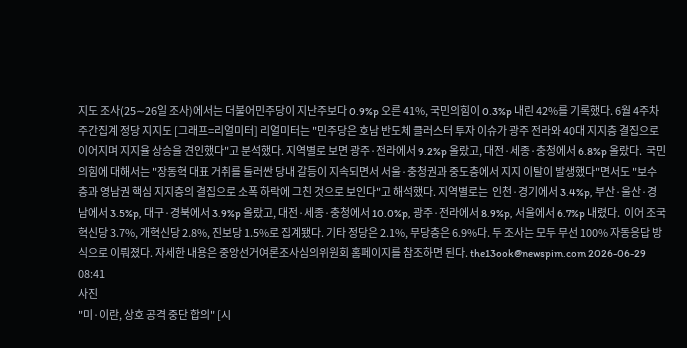지도 조사(25∼26일 조사)에서는 더불어민주당이 지난주보다 0.9%p 오른 41%, 국민의힘이 0.3%p 내린 42%를 기록했다. 6월 4주차 주간집계 정당 지지도 [그래프=리얼미터] 리얼미터는 "민주당은 호남 반도체 클러스터 투자 이슈가 광주 전라와 40대 지지층 결집으로 이어지며 지지율 상승을 견인했다"고 분석했다. 지역별로 보면 광주·전라에서 9.2%p 올랐고, 대전·세종·충청에서 6.8%p 올랐다.  국민의힘에 대해서는 "장동혁 대표 거취를 둘러싼 당내 갈등이 지속되면서 서울·충청권과 중도층에서 지지 이탈이 발생했다"면서도 "보수층과 영남권 핵심 지지층의 결집으로 소폭 하락에 그친 것으로 보인다"고 해석했다. 지역별로는  인천·경기에서 3.4%p, 부산·울산·경남에서 3.5%p, 대구·경북에서 3.9%p 올랐고, 대전·세종·충청에서 10.0%p, 광주·전라에서 8.9%p, 서울에서 6.7%p 내렸다.  이어 조국혁신당 3.7%, 개혁신당 2.8%, 진보당 1.5%로 집계됐다. 기타 정당은 2.1%, 무당층은 6.9%다. 두 조사는 모두 무선 100% 자동응답 방식으로 이뤄졌다. 자세한 내용은 중앙선거여론조사심의위원회 홈페이지를 참조하면 된다. the13ook@newspim.com 2026-06-29 08:41
사진
"미·이란, 상호 공격 중단 합의" [시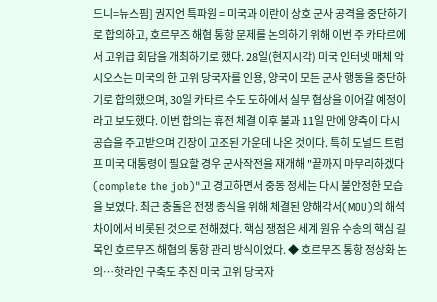드니=뉴스핌] 권지언 특파원 = 미국과 이란이 상호 군사 공격을 중단하기로 합의하고, 호르무즈 해협 통항 문제를 논의하기 위해 이번 주 카타르에서 고위급 회담을 개최하기로 했다. 28일(현지시각) 미국 인터넷 매체 악시오스는 미국의 한 고위 당국자를 인용, 양국이 모든 군사 행동을 중단하기로 합의했으며, 30일 카타르 수도 도하에서 실무 협상을 이어갈 예정이라고 보도했다. 이번 합의는 휴전 체결 이후 불과 11일 만에 양측이 다시 공습을 주고받으며 긴장이 고조된 가운데 나온 것이다. 특히 도널드 트럼프 미국 대통령이 필요할 경우 군사작전을 재개해 "끝까지 마무리하겠다(complete the job)"고 경고하면서 중동 정세는 다시 불안정한 모습을 보였다. 최근 충돌은 전쟁 종식을 위해 체결된 양해각서(MOU)의 해석 차이에서 비롯된 것으로 전해졌다. 핵심 쟁점은 세계 원유 수송의 핵심 길목인 호르무즈 해협의 통항 관리 방식이었다. ◆ 호르무즈 통항 정상화 논의…핫라인 구축도 추진 미국 고위 당국자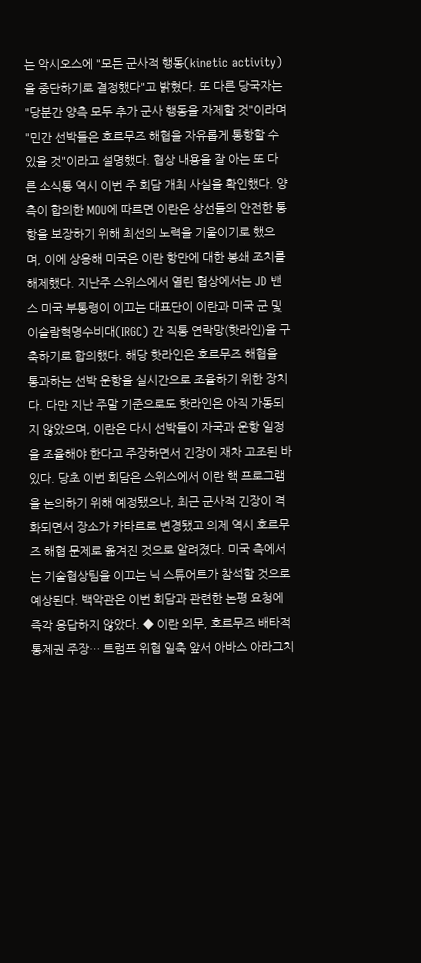는 악시오스에 "모든 군사적 행동(kinetic activity)을 중단하기로 결정했다"고 밝혔다. 또 다른 당국자는 "당분간 양측 모두 추가 군사 행동을 자제할 것"이라며 "민간 선박들은 호르무즈 해협을 자유롭게 통항할 수 있을 것"이라고 설명했다. 협상 내용을 잘 아는 또 다른 소식통 역시 이번 주 회담 개최 사실을 확인했다. 양측이 합의한 MOU에 따르면 이란은 상선들의 안전한 통항을 보장하기 위해 최선의 노력을 기울이기로 했으며, 이에 상응해 미국은 이란 항만에 대한 봉쇄 조치를 해제했다. 지난주 스위스에서 열린 협상에서는 JD 밴스 미국 부통령이 이끄는 대표단이 이란과 미국 군 및 이슬람혁명수비대(IRGC) 간 직통 연락망(핫라인)을 구축하기로 합의했다. 해당 핫라인은 호르무즈 해협을 통과하는 선박 운항을 실시간으로 조율하기 위한 장치다. 다만 지난 주말 기준으로도 핫라인은 아직 가동되지 않았으며, 이란은 다시 선박들이 자국과 운항 일정을 조율해야 한다고 주장하면서 긴장이 재차 고조된 바 있다. 당초 이번 회담은 스위스에서 이란 핵 프로그램을 논의하기 위해 예정됐으나, 최근 군사적 긴장이 격화되면서 장소가 카타르로 변경됐고 의제 역시 호르무즈 해협 문제로 옮겨진 것으로 알려졌다. 미국 측에서는 기술협상팀을 이끄는 닉 스튜어트가 참석할 것으로 예상된다. 백악관은 이번 회담과 관련한 논평 요청에 즉각 응답하지 않았다. ◆ 이란 외무, 호르무즈 배타적 통제권 주장… 트럼프 위협 일축 앞서 아바스 아라그치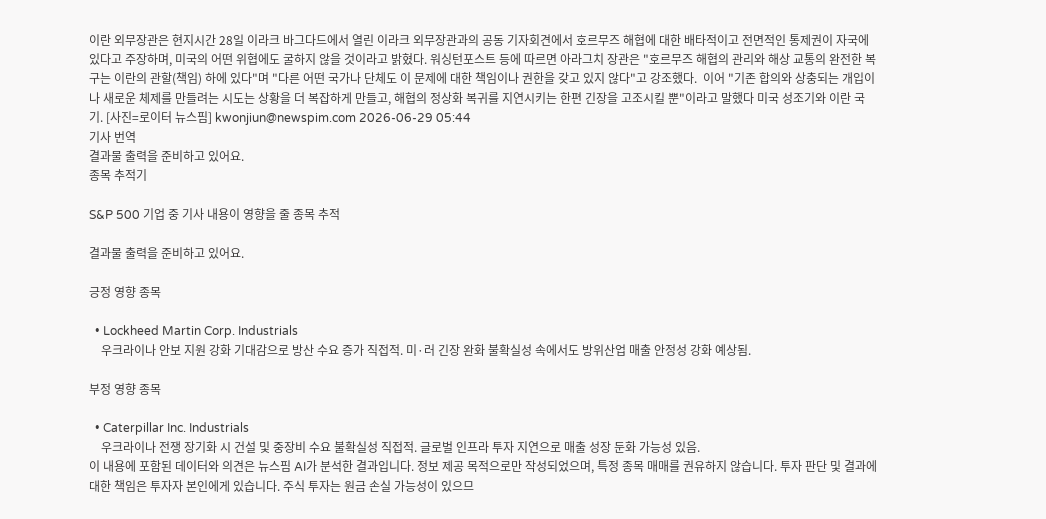이란 외무장관은 현지시간 28일 이라크 바그다드에서 열린 이라크 외무장관과의 공동 기자회견에서 호르무즈 해협에 대한 배타적이고 전면적인 통제권이 자국에 있다고 주장하며, 미국의 어떤 위협에도 굴하지 않을 것이라고 밝혔다. 워싱턴포스트 등에 따르면 아라그치 장관은 "호르무즈 해협의 관리와 해상 교통의 완전한 복구는 이란의 관할(책임) 하에 있다"며 "다른 어떤 국가나 단체도 이 문제에 대한 책임이나 권한을 갖고 있지 않다"고 강조했다.  이어 "기존 합의와 상충되는 개입이나 새로운 체제를 만들려는 시도는 상황을 더 복잡하게 만들고, 해협의 정상화 복귀를 지연시키는 한편 긴장을 고조시킬 뿐"이라고 말했다 미국 성조기와 이란 국기. [사진=로이터 뉴스핌] kwonjiun@newspim.com 2026-06-29 05:44
기사 번역
결과물 출력을 준비하고 있어요.
종목 추적기

S&P 500 기업 중 기사 내용이 영향을 줄 종목 추적

결과물 출력을 준비하고 있어요.

긍정 영향 종목

  • Lockheed Martin Corp. Industrials
    우크라이나 안보 지원 강화 기대감으로 방산 수요 증가 직접적. 미·러 긴장 완화 불확실성 속에서도 방위산업 매출 안정성 강화 예상됨.

부정 영향 종목

  • Caterpillar Inc. Industrials
    우크라이나 전쟁 장기화 시 건설 및 중장비 수요 불확실성 직접적. 글로벌 인프라 투자 지연으로 매출 성장 둔화 가능성 있음.
이 내용에 포함된 데이터와 의견은 뉴스핌 AI가 분석한 결과입니다. 정보 제공 목적으로만 작성되었으며, 특정 종목 매매를 권유하지 않습니다. 투자 판단 및 결과에 대한 책임은 투자자 본인에게 있습니다. 주식 투자는 원금 손실 가능성이 있으므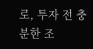로, 투자 전 충분한 조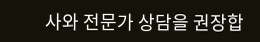사와 전문가 상담을 권장합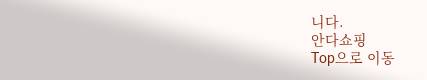니다.
안다쇼핑
Top으로 이동